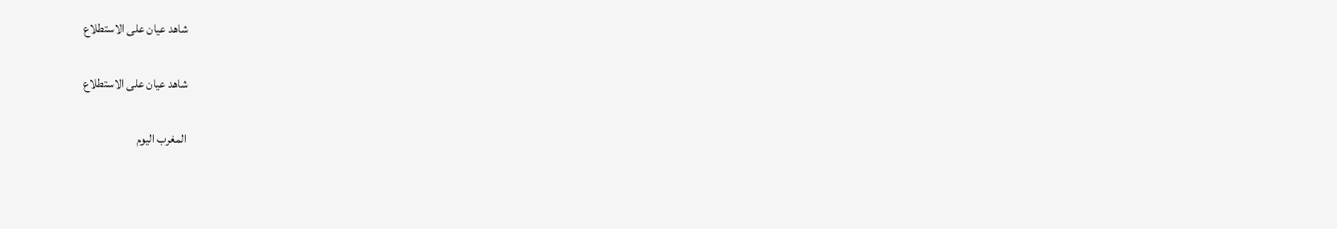شاهد عيان على الاستطلاع

شاهد عيان على الاستطلاع

المغرب اليوم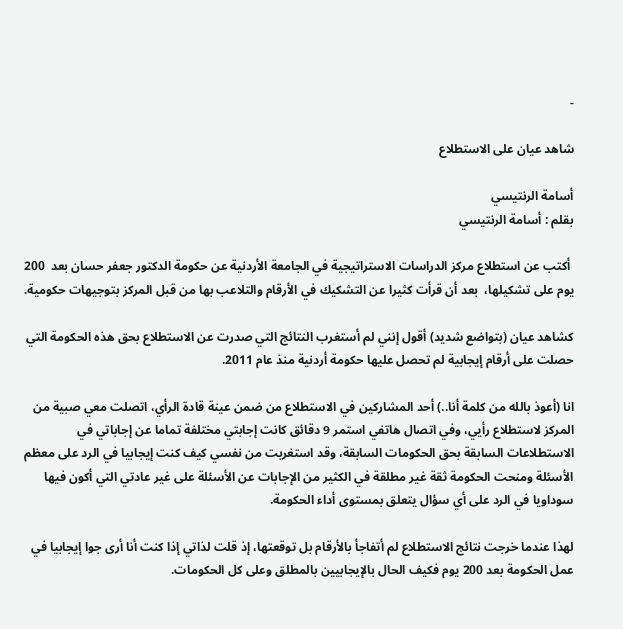-

شاهد عيان على الاستطلاع

أسامة الرنتيسي
بقلم : أسامة الرنتيسي

 أكتب عن استطلاع مركز الدراسات الاستراتيجية في الجامعة الأردنية عن حكومة الدكتور جعفر حسان بعد  200 يوم على تشكيلها،  بعد أن قرأت كثيرا عن التشكيك في الأرقام والتلاعب بها من قبل المركز بتوجيهات حكومية.

كشاهد عيان (بتواضع شديد) أقول إنني لم أستغرب النتائج التي صدرت عن الاستطلاع بحق هذه الحكومة التي حصلت على أرقام إيجابية لم تحصل عليها حكومة أردنية منذ عام 2011.

انا (أعوذ بالله من كلمة أنا..) أحد المشاركين في الاستطلاع من ضمن عينة قادة الرأي، اتصلت معي صبية من المركز لاستطلاع رأيي، وفي اتصال هاتفي استمر 9 دقائق كانت إجابتي مختلفة تماما عن إجاباتي في الاستطلاعات السابقة بحق الحكومات السابقة، وقد استغربت من نفسي كيف كنت إيجابيا في الرد على معظم الأسئلة ومنحت الحكومة ثقة غير مطلقة في الكثير من الإجابات عن الأسئلة على غير عادتي التي أكون فيها سوداويا في الرد على أي سؤال يتعلق بمستوى أداء الحكومة.

لهذا عندما خرجت نتائج الاستطلاع لم أتفاجأ بالأرقام بل توقعتها، إذ قلت لذاتي إذا كنت أنا أرى جوا إيجابيا في عمل الحكومة بعد 200 يوم فكيف الحال بالإيجابيين بالمطلق وعلى كل الحكومات.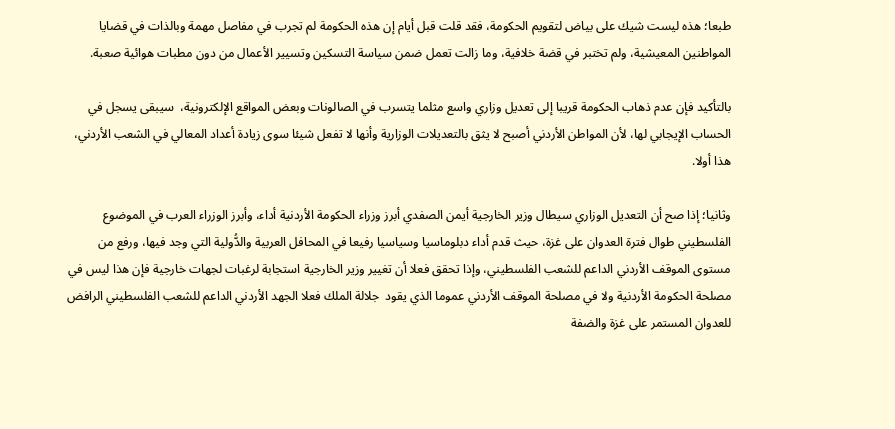طبعا؛ هذه ليست شيك على بياض لتقويم الحكومة، فقد قلت قبل أيام إن هذه الحكومة لم تجرب في مفاصل مهمة وبالذات في قضايا المواطنين المعيشية، ولم تختبر في قضة خلافية، وما زالت تعمل ضمن سياسة التسكين وتسيير الأعمال من دون مطبات هوائية صعبة.

بالتأكيد فإن عدم ذهاب الحكومة قريبا إلى تعديل وزاري واسع مثلما يتسرب في الصالونات وبعض المواقع الإلكترونية،  سيبقى يسجل في الحساب الإيجابي لها، لأن المواطن الأردني أصبح لا يثق بالتعديلات الوزارية وأنها لا تفعل شيئا سوى زيادة أعداد المعالي في الشعب الأردني، هذا أولا.

وثانيا؛ إذا صح أن التعديل الوزاري سيطال وزير الخارجية أيمن الصفدي أبرز وزراء الحكومة الأردنية أداء، وأبرز الوزراء العرب في الموضوع الفلسطيني طوال فترة العدوان على غزة، حيث قدم أداء دبلوماسيا وسياسيا رفيعا في المحافل العربية والدُّولية التي وجد فيها، ورفع من مستوى الموقف الأردني الداعم للشعب الفلسطيني، وإذا تحقق فعلا أن تغيير وزير الخارجية استجابة لرغبات لجهات خارجية فإن هذا ليس في مصلحة الحكومة الأردنية ولا في مصلحة الموقف الأردني عموما الذي يقود  جلالة الملك فعلا الجهد الأردني الداعم للشعب الفلسطيني الرافض للعدوان المستمر على غزة والضفة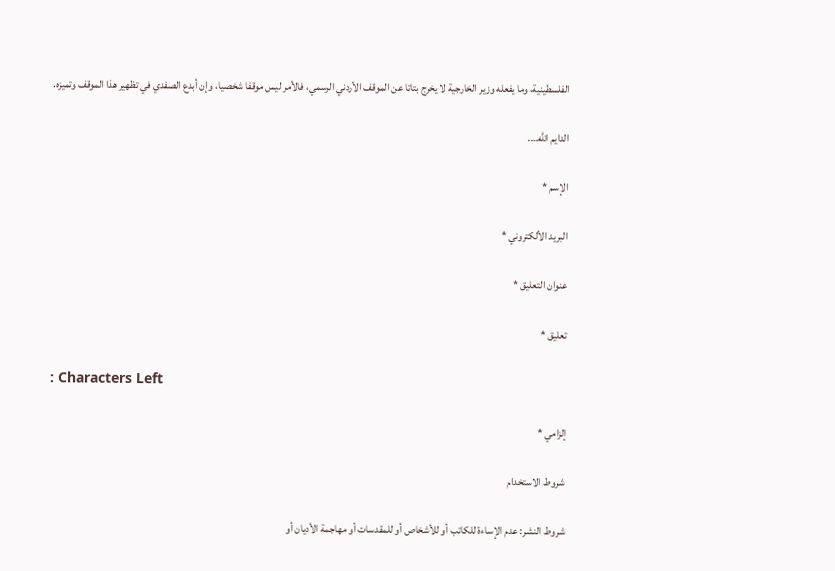الفلسطينية، وما يفعله وزير الخارجية لا يخرج بتاتا عن الموقف الأردني الرسمي، فالأمر ليس موقفا شخصيا، وإن أبدع الصفدي في تظهير هذا الموقف وتميزه.

الدايم الله….

الإسم *

البريد الألكتروني *

عنوان التعليق *

تعليق *

: Characters Left

إلزامي *

شروط الاستخدام

شروط النشر: عدم الإساءة للكاتب أو للأشخاص أو للمقدسات أو مهاجمة الأديان أو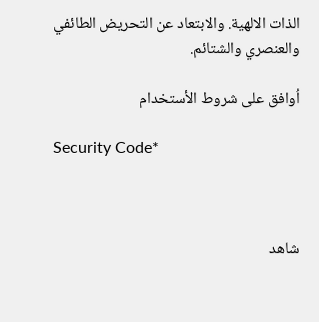الذات الالهية. والابتعاد عن التحريض الطائفي والعنصري والشتائم.

اُوافق على شروط الأستخدام

Security Code*



شاهد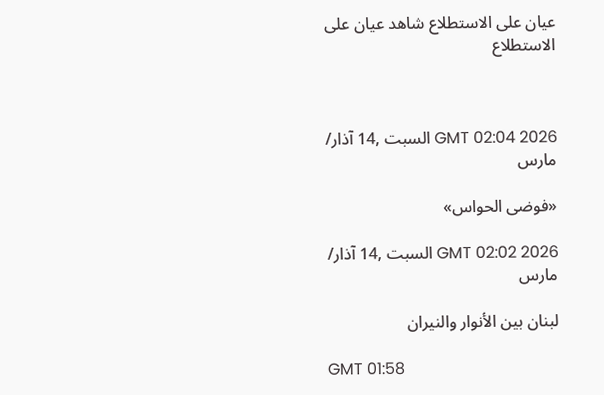عيان على الاستطلاع شاهد عيان على الاستطلاع



GMT 02:04 2026 السبت ,14 آذار/ مارس

«فوضى الحواس»

GMT 02:02 2026 السبت ,14 آذار/ مارس

لبنان بين الأنوار والنيران

GMT 01:58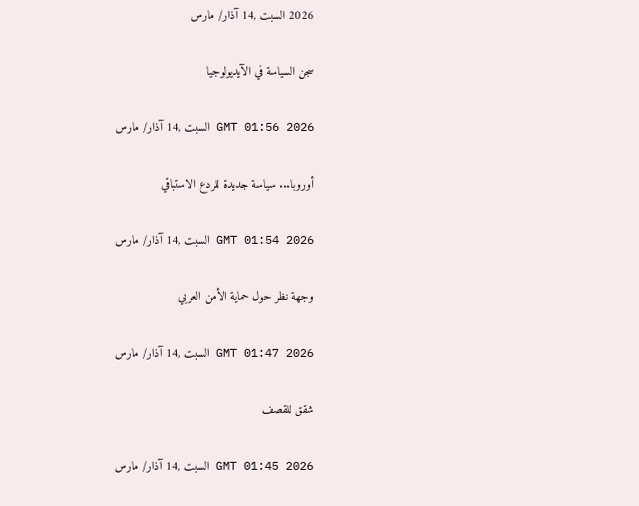2026 السبت ,14 آذار/ مارس

سجن السياسة في الآيديولوجيا

GMT 01:56 2026 السبت ,14 آذار/ مارس

أوروبا... سياسة جديدة للردع الاستباقي

GMT 01:54 2026 السبت ,14 آذار/ مارس

وجهة نظر حول حماية الأمن العربي

GMT 01:47 2026 السبت ,14 آذار/ مارس

شقق للقصف

GMT 01:45 2026 السبت ,14 آذار/ مارس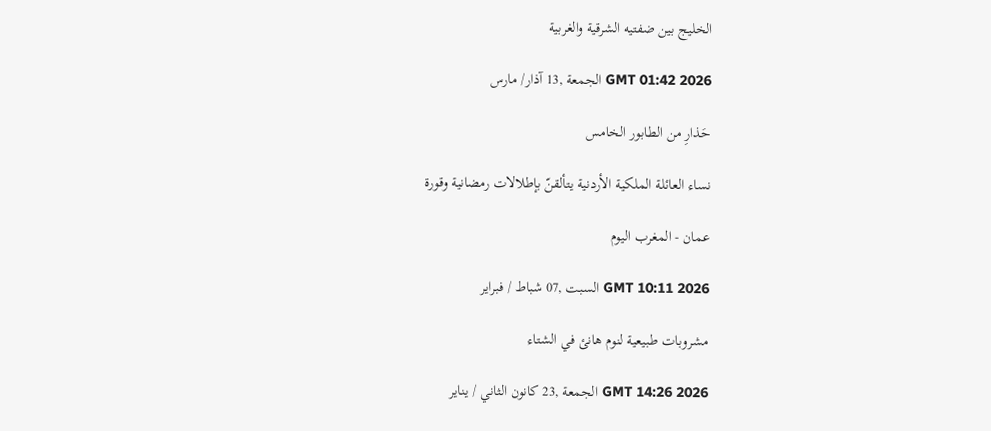الخليج بين ضفتيه الشرقية والغربية

GMT 01:42 2026 الجمعة ,13 آذار/ مارس

حَذارِ من الطابور الخامس

نساء العائلة الملكية الأردنية يتألقنّ بإطلالات رمضانية وقورة

عمان - المغرب اليوم

GMT 10:11 2026 السبت ,07 شباط / فبراير

مشروبات طبيعية لنوم هانئ في الشتاء

GMT 14:26 2026 الجمعة ,23 كانون الثاني / يناير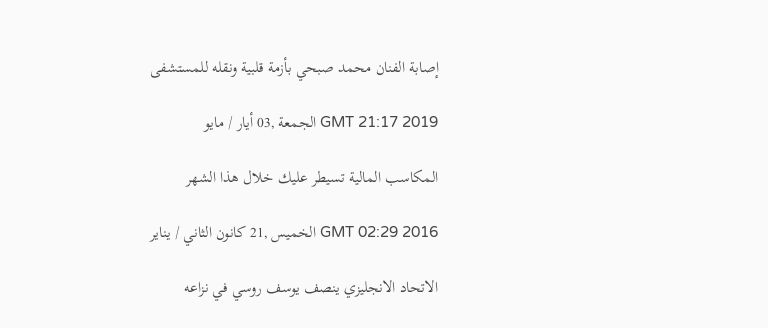إصابة الفنان محمد صبحي بأزمة قلبية ونقله للمستشفى

GMT 21:17 2019 الجمعة ,03 أيار / مايو

المكاسب المالية تسيطر عليك خلال هذا الشهر

GMT 02:29 2016 الخميس ,21 كانون الثاني / يناير

الاتحاد الانجليزي ينصف يوسف روسي في نزاعه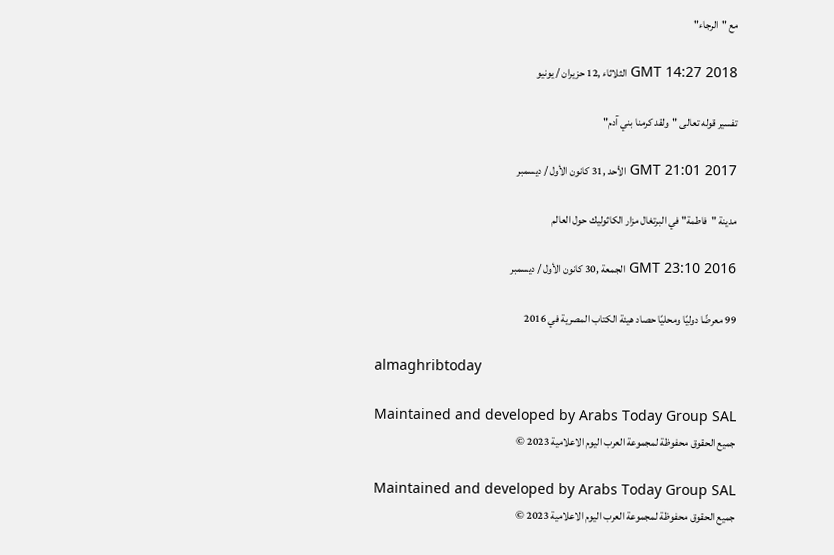مع "الرجاء"

GMT 14:27 2018 الثلاثاء ,12 حزيران / يونيو

تفسير قوله تعالى "ولقد كرمنا بني آدم"

GMT 21:01 2017 الأحد ,31 كانون الأول / ديسمبر

مدينة "فاطمة" في البرتغال مزار الكاثوليك حول العالم

GMT 23:10 2016 الجمعة ,30 كانون الأول / ديسمبر

99 معرضًا دوليًا ومحليًا حصاد هيئة الكتاب المصرية في 2016

almaghribtoday

Maintained and developed by Arabs Today Group SAL
جميع الحقوق محفوظة لمجموعة العرب اليوم الاعلامية 2023 ©

Maintained and developed by Arabs Today Group SAL
جميع الحقوق محفوظة لمجموعة العرب اليوم الاعلامية 2023 ©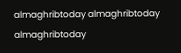almaghribtoday almaghribtoday almaghribtoday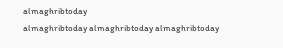almaghribtoday
almaghribtoday almaghribtoday almaghribtoday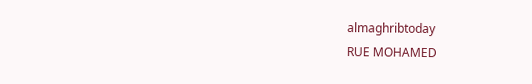almaghribtoday
RUE MOHAMED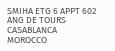SMIHA ETG 6 APPT 602 ANG DE TOURS CASABLANCA MOROCCO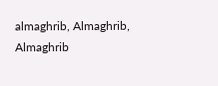almaghrib, Almaghrib, Almaghrib